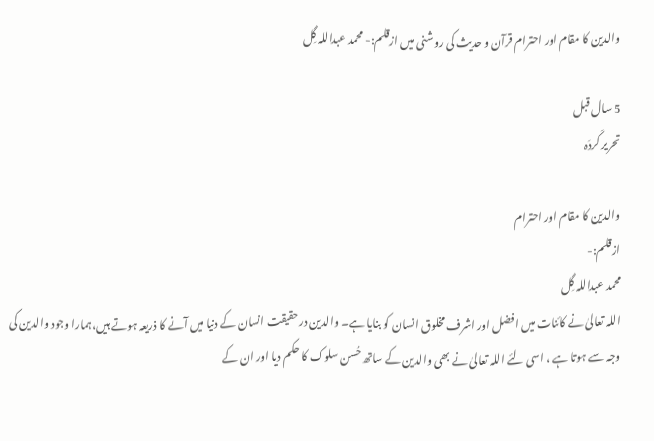والدین کا مقام اور احترام قرآن و حدیث کی روشنی میں ازقلم:- محمد عبداللہ گِل

5 سال قبل
تحریر کَردَہ

والدین کا مقام اور احترام
ازقلم:-
محمد عبداللہ گِل
اللہ تعالیٰ نے کائنات میں افضل اور اشرف مخلوق انسان کو بنایا ہے۔ والدین درحقیقت انسان کے دنیا میں آنے کا ذریعہ ہوتے ہیں،ہمارا وجود والدین کی وجہ سے ہوتا ہے ، اسی لئے اللہ تعالیٰ نے بھی والدین کے ساتھ حُسن سلوک کا حکم دیا اور ان کے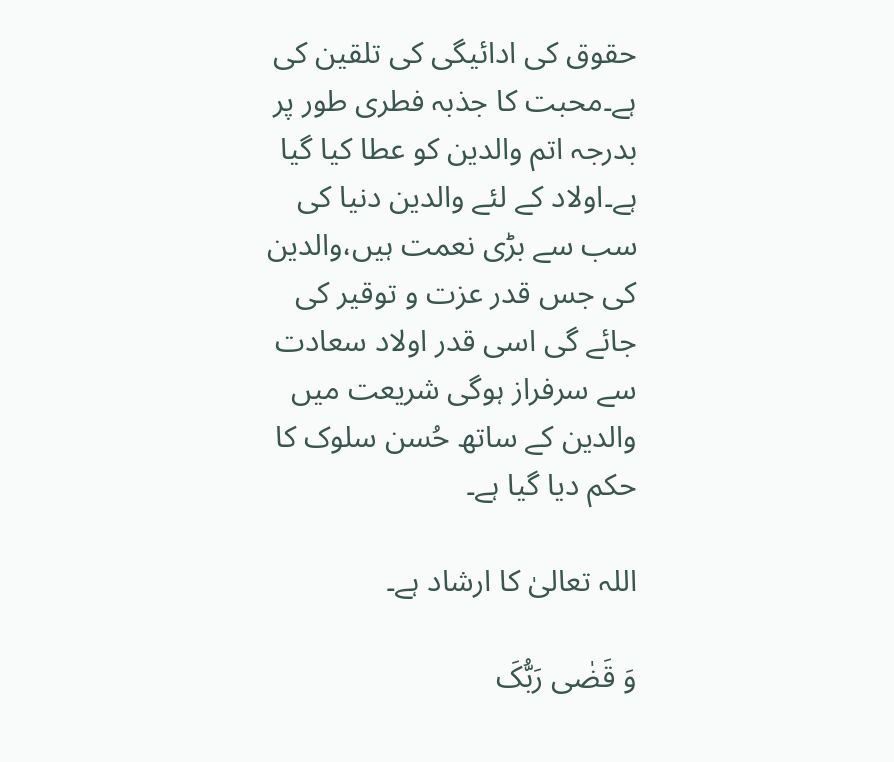حقوق کی ادائیگی کی تلقین کی ہے۔محبت کا جذبہ فطری طور پر بدرجہ اتم والدین کو عطا کیا گیا ہے۔اولاد کے لئے والدین دنیا کی سب سے بڑی نعمت ہیں،والدین کی جس قدر عزت و توقیر کی جائے گی اسی قدر اولاد سعادت سے سرفراز ہوگی شریعت میں والدین کے ساتھ حُسن سلوک کا حکم دیا گیا ہے۔

اللہ تعالیٰ کا ارشاد ہے۔

وَ قَضٰی رَبُّکَ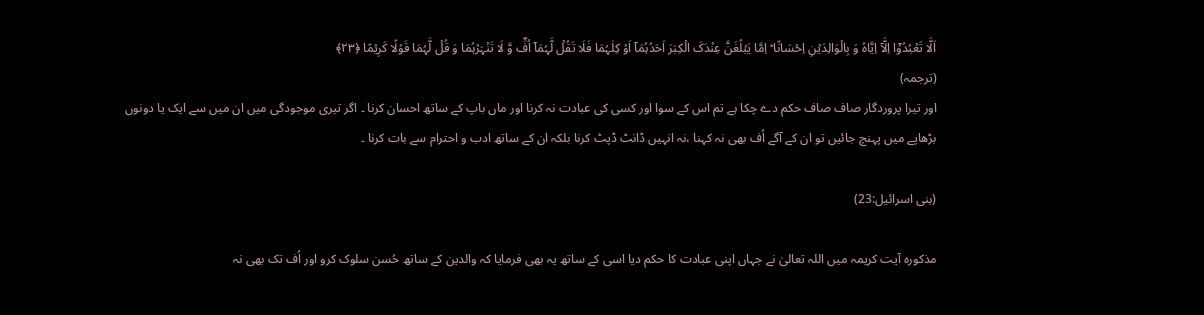اَلَّا تَعۡبُدُوۡۤا اِلَّاۤ اِیَّاہُ وَ بِالۡوَالِدَیۡنِ اِحۡسَانًا ؕ اِمَّا یَبۡلُغَنَّ عِنۡدَکَ الۡکِبَرَ اَحَدُہُمَاۤ اَوۡ کِلٰہُمَا فَلَا تَقُلۡ لَّہُمَاۤ اُفٍّ وَّ لَا تَنۡہَرۡہُمَا وَ قُلۡ لَّہُمَا قَوۡلًا کَرِیۡمًا ﴿۲۳﴾
(ترجمہ)
اور تیرا پروردگار صاف صاف حکم دے چکا ہے تم اس کے سوا اور کسی کی عبادت نہ کرنا اور ماں باپ کے ساتھ احسان کرنا ۔ اگر تیری موجودگی میں ان میں سے ایک یا دونوں بڑھاپے میں پہنچ جائیں تو ان کے آگے اُف بھی نہ کہنا ،نہ انہیں ڈانٹ ڈپٹ کرنا بلکہ ان کے ساتھ ادب و احترام سے بات کرنا ۔

(بنی اسرائیل:23)

مذکورہ آیت کریمہ میں اللہ تعالیٰ نے جہاں اپنی عبادت کا حکم دیا اسی کے ساتھ یہ بھی فرمایا کہ والدین کے ساتھ حُسن سلوک کرو اور اُف تک بھی نہ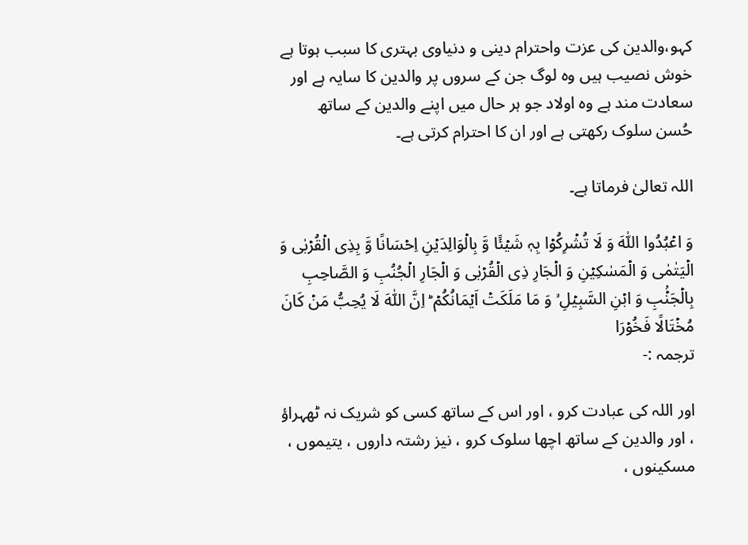کہو،والدین کی عزت واحترام دینی و دنیاوی بہتری کا سبب ہوتا ہے خوش نصیب ہیں وہ لوگ جن کے سروں پر والدین کا سایہ ہے اور سعادت مند ہے وہ اولاد جو ہر حال میں اپنے والدین کے ساتھ حُسن سلوک رکھتی ہے اور ان کا احترام کرتی ہے۔

اللہ تعالیٰ فرماتا ہے۔

وَ اعۡبُدُوا اللّٰہَ وَ لَا تُشۡرِکُوۡا بِہٖ شَیۡئًا وَّ بِالۡوَالِدَیۡنِ اِحۡسَانًا وَّ بِذِی الۡقُرۡبٰی وَ الۡیَتٰمٰی وَ الۡمَسٰکِیۡنِ وَ الۡجَارِ ذِی الۡقُرۡبٰی وَ الۡجَارِ الۡجُنُبِ وَ الصَّاحِبِ بِالۡجَنۡۢبِ وَ ابۡنِ السَّبِیۡلِ ۙ وَ مَا مَلَکَتۡ اَیۡمَانُکُمۡ ؕ اِنَّ اللّٰہَ لَا یُحِبُّ مَنۡ کَانَ مُخۡتَالًا فَخُوۡرَا
ترجمہ :-

اور اللہ کی عبادت کرو ، اور اس کے ساتھ کسی کو شریک نہ ٹھہراؤ ، اور والدین کے ساتھ اچھا سلوک کرو ، نیز رشتہ داروں ، یتیموں ، مسکینوں ،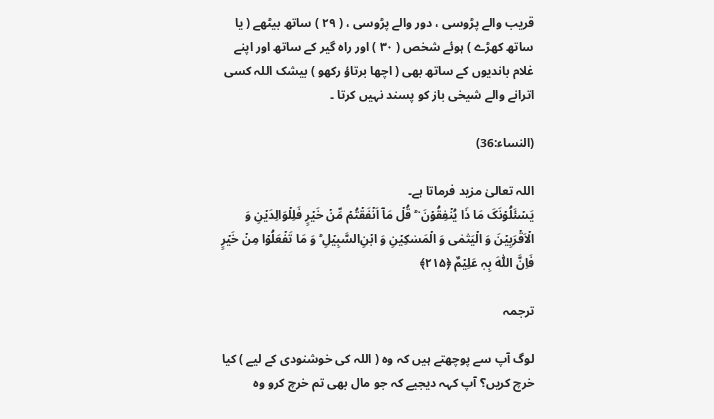قریب والے پڑوسی ، دور والے پڑوسی ، ( ٢٩ ) ساتھ بیٹھے ( یا ساتھ کھڑے ) ہوئے شخص ( ٣٠ ) اور راہ گیر کے ساتھ اور اپنے غلام باندیوں کے ساتھ بھی ( اچھا برتاؤ رکھو ) بیشک اللہ کسی اترانے والے شیخی باز کو پسند نہیں کرتا ۔

(النساء:36)

اللہ تعالیٰ مزید فرماتا ہے۔
یَسۡئَلُوۡنَکَ مَا ذَا یُنۡفِقُوۡنَ ۬ ؕ قُلۡ مَاۤ اَنۡفَقۡتُمۡ مِّنۡ خَیۡرٍ فَلِلۡوَالِدَیۡنِ وَ الۡاَقۡرَبِیۡنَ وَ الۡیَتٰمٰی وَ الۡمَسٰکِیۡنِ وَ ابۡنِ‌السَّبِیۡلِ ؕ وَ مَا تَفۡعَلُوۡا مِنۡ خَیۡرٍ فَاِنَّ اللّٰہَ بِہٖ عَلِیۡمٌ ﴿۲۱۵﴾

ترجمہ

لوگ آپ سے پوچھتے ہیں کہ وہ ( اللہ کی خوشنودی کے لیے ) کیا خرچ کریں؟ آپ کہہ دیجیے کہ جو مال بھی تم خرچ کرو وہ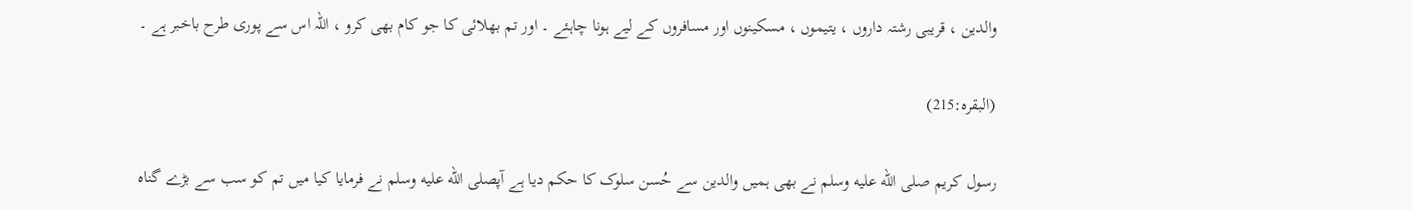والدین ، قریبی رشتہ داروں ، یتیموں ، مسکینوں اور مسافروں کے لیے ہونا چاہئے ۔ اور تم بھلائی کا جو کام بھی کرو ، اللہ اس سے پوری طرح باخبر ہے ۔

(البقرہ:215)

رسول کریم صلى الله عليه وسلم نے بھی ہمیں والدین سے حُسن سلوک کا حکم دیا ہے آپصلى الله عليه وسلم نے فرمایا کیا میں تم کو سب سے بڑے گناہ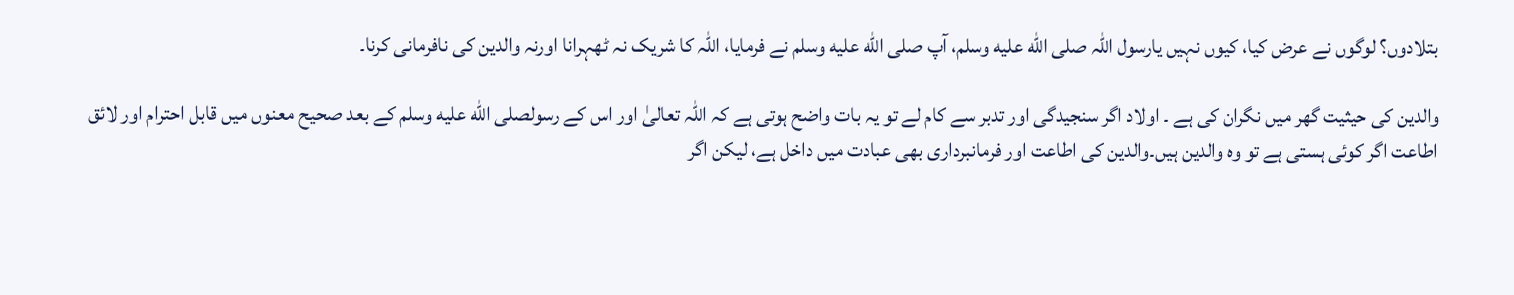بتلادوں؟ لوگوں نے عرض کیا، کیوں نہیں یارسول اللہ صلى الله عليه وسلم، آپ صلى الله عليه وسلم نے فرمایا، اللہ کا شریک نہ ٹھہرانا اورنہ والدین کی نافرمانی کرنا۔

والدین کی حیثیت گھر میں نگران کی ہے ۔ اولاد اگر سنجیدگی اور تدبر سے کام لے تو یہ بات واضح ہوتی ہے کہ اللہ تعالیٰ اور اس کے رسولصلى الله عليه وسلم کے بعد صحیح معنوں میں قابل احترام اور لائق اطاعت اگر کوئی ہستی ہے تو وہ والدین ہیں۔والدین کی اطاعت اور فرمانبرداری بھی عبادت میں داخل ہے، لیکن اگر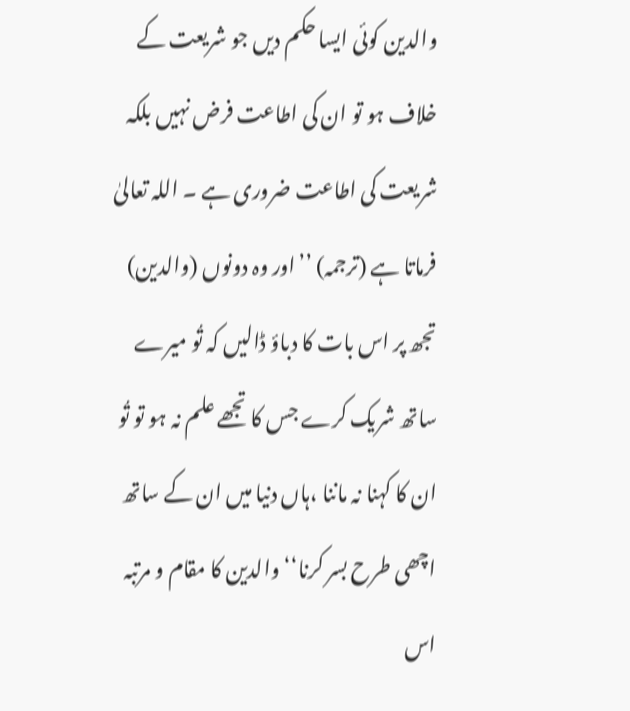والدین کوئی ایسا حکم دیں جو شریعت کے خلاف ہو تو ان کی اطاعت فرض نہیں بلکہ شریعت کی اطاعت ضروری ہے ۔ اللہ تعالیٰ فرماتا ہے (ترجمہ) ’’اور وہ دونوں (والدین) تجھ پر اس بات کا دباؤ ڈالیں کہ تُو میرے ساتھ شریک کرے جس کا تجھے علم نہ ہو تو تُو ان کا کہنا نہ ماننا ،ہاں دنیا میں ان کے ساتھ اچھی طرح بسر کرنا‘‘ والدین کا مقام و مرتبہ اس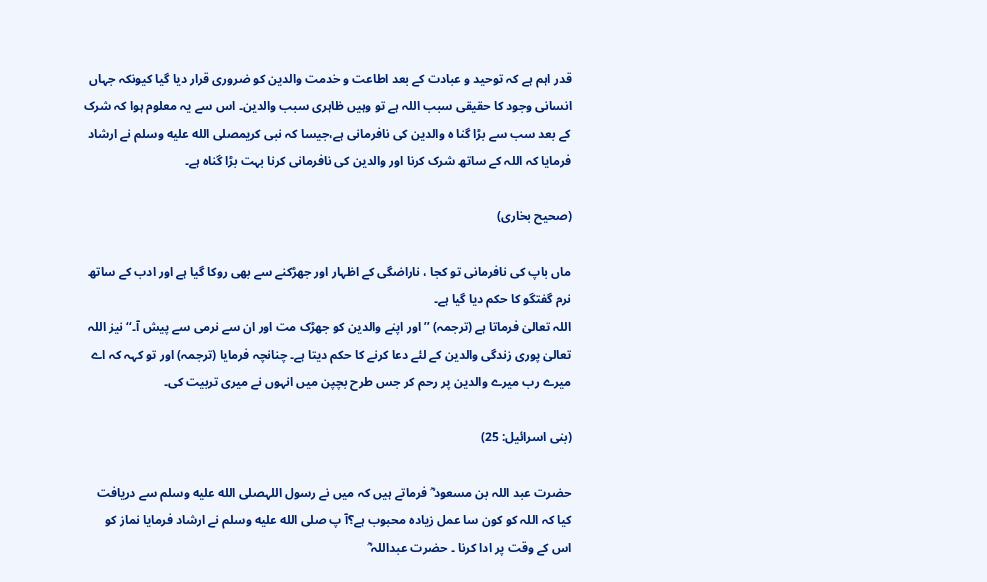قدر اہم ہے کہ توحید و عبادت کے بعد اطاعت و خدمت والدین کو ضروری قرار دیا گیا کیونکہ جہاں انسانی وجود کا حقیقی سبب اللہ ہے تو وہیں ظاہری سبب والدین۔ اس سے یہ معلوم ہوا کہ شرک کے بعد سب سے بڑا گنا ہ والدین کی نافرمانی ہے،جیسا کہ نبی کریمصلى الله عليه وسلم نے ارشاد فرمایا کہ اللہ کے ساتھ شرک کرنا اور والدین کی نافرمانی کرنا بہت بڑا گناہ ہے۔

(صحیح بخاری)

ماں باپ کی نافرمانی تو کجا ، ناراضگی کے اظہار اور جھڑکنے سے بھی روکا گیا ہے اور ادب کے ساتھ نرم گفتگو کا حکم دیا گیا ہے۔
اللہ تعالیٰ فرماتا ہے (ترجمہ) ’’اور اپنے والدین کو جھڑک مت اور ان سے نرمی سے پیش آ۔‘‘ نیز اللہ تعالیٰ پوری زندگی والدین کے لئے دعا کرنے کا حکم دیتا ہے۔ چنانچہ فرمایا (ترجمہ) اور تو کہہ کہ اے میرے رب میرے والدین پر رحم کر جس طرح بچپن میں انہوں نے میری تربیت کی۔

(بنی اسرائیل: 25)

حضرت عبد اللہ بن مسعود ؓ فرماتے ہیں کہ میں نے رسول اللہصلى الله عليه وسلم سے دریافت کیا کہ اللہ کو کون سا عمل زیادہ محبوب ہے؟آ پ صلى الله عليه وسلم نے ارشاد فرمایا نماز کو اس کے وقت پر ادا کرنا ۔ حضرت عبداللہ ؓ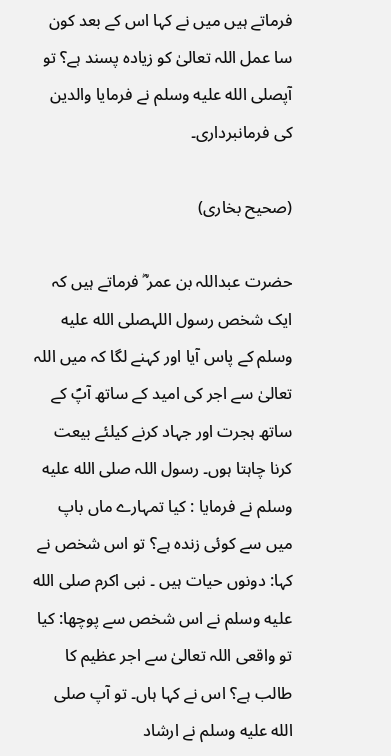فرماتے ہیں میں نے کہا اس کے بعد کون سا عمل اللہ تعالیٰ کو زیادہ پسند ہے؟ تو آپصلى الله عليه وسلم نے فرمایا والدین کی فرمانبرداری۔

(صحیح بخاری)

حضرت عبداللہ بن عمر ؓ فرماتے ہیں کہ ایک شخص رسول اللہصلى الله عليه وسلم کے پاس آیا اور کہنے لگا کہ میں اللہ تعالیٰ سے اجر کی امید کے ساتھ آپؐ کے ساتھ ہجرت اور جہاد کرنے کیلئے بیعت کرنا چاہتا ہوں۔ رسول اللہ صلى الله عليه وسلم نے فرمایا : کیا تمہارے ماں باپ میں سے کوئی زندہ ہے؟ تو اس شخص نے کہا: دونوں حیات ہیں ۔ نبی اکرم صلى الله عليه وسلم نے اس شخص سے پوچھا: کیا تو واقعی اللہ تعالیٰ سے اجر عظیم کا طالب ہے؟ اس نے کہا ہاں۔ تو آپ صلى الله عليه وسلم نے ارشاد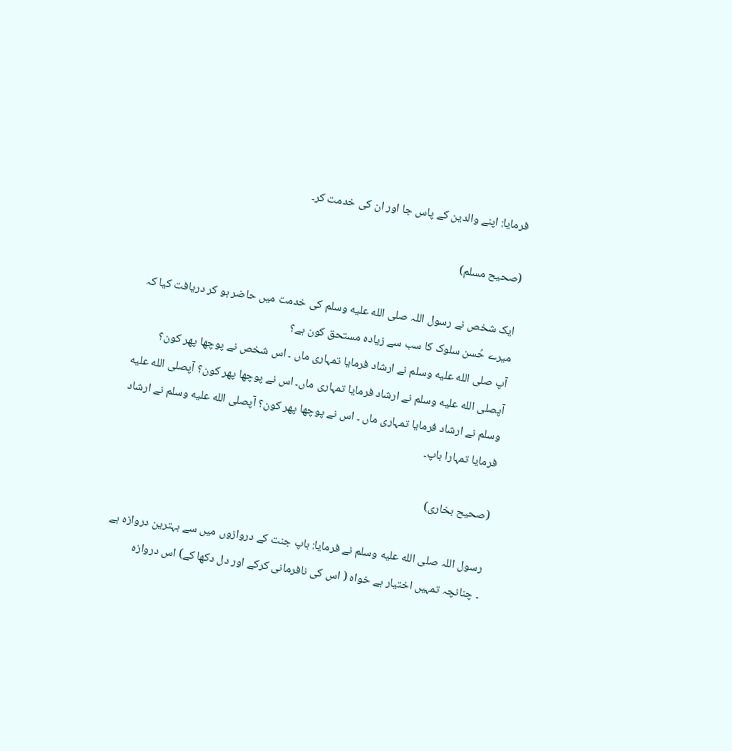فرمایا: اپنے والدین کے پاس جا اور ان کی خدمت کر۔

(صحیح مسلم)

ایک شخص نے رسول اللہ صلى الله عليه وسلم کی خدمت میں حاضر ہو کر دریافت کیا کہ میرے حُسن سلوک کا سب سے زیادہ مستحق کون ہے؟
آپ صلى الله عليه وسلم نے ارشاد فرمایا تمہاری ماں ۔ اس شخص نے پوچھا پھر کون؟ آپصلى الله عليه وسلم نے ارشاد فرمایا تمہاری ماں۔ اس نے پوچھا پھر کون؟ آپصلى الله عليه وسلم نے ارشاد فرمایا تمہاری ماں ۔ اس نے پوچھا پھر کون؟ آپصلى الله عليه وسلم نے ارشاد فرمایا تمہارا باپ۔

(صحیح بخاری)

رسول اللہ صلى الله عليه وسلم نے فرمایا: باپ جنت کے دروازوں میں سے بہترین دروازہ ہے ۔ چنانچہ تمہیں اختیار ہے خواہ ( اس کی نافرمانی کرکے اور دل دکھا کے) اس دروازہ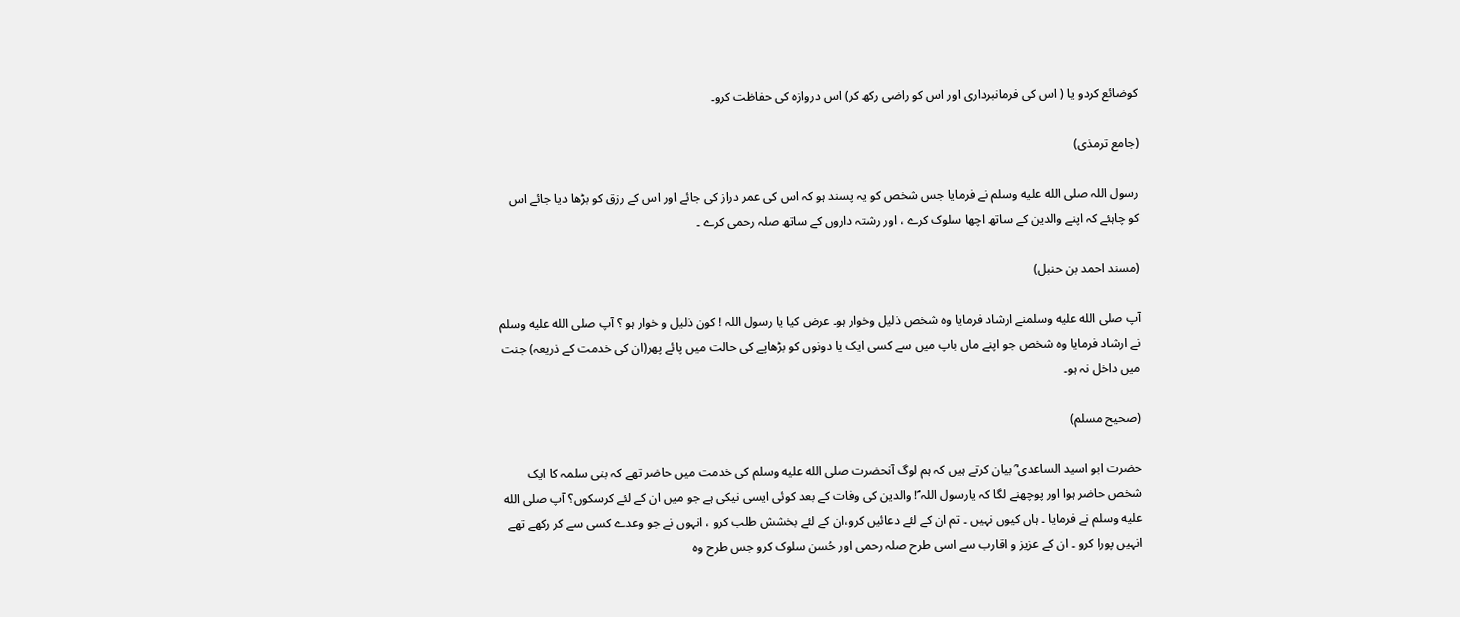کوضائع کردو یا ( اس کی فرمانبرداری اور اس کو راضی رکھ کر) اس دروازہ کی حفاظت کرو۔

(جامع ترمذی)

رسول اللہ صلى الله عليه وسلم نے فرمایا جس شخص کو یہ پسند ہو کہ اس کی عمر دراز کی جائے اور اس کے رزق کو بڑھا دیا جائے اس کو چاہئے کہ اپنے والدین کے ساتھ اچھا سلوک کرے ، اور رشتہ داروں کے ساتھ صلہ رحمی کرے ۔

(مسند احمد بن حنبل)

آپ صلى الله عليه وسلمنے ارشاد فرمایا وہ شخص ذلیل وخوار ہو۔ عرض کیا یا رسول اللہ ! کون ذلیل و خوار ہو ؟ آپ صلى الله عليه وسلم نے ارشاد فرمایا وہ شخص جو اپنے ماں باپ میں سے کسی ایک یا دونوں کو بڑھاپے کی حالت میں پائے پھر(ان کی خدمت کے ذریعہ) جنت میں داخل نہ ہو۔

(صحیح مسلم)

حضرت ابو اسید الساعدی ؓ بیان کرتے ہیں کہ ہم لوگ آنحضرت صلى الله عليه وسلم کی خدمت میں حاضر تھے کہ بنی سلمہ کا ایک شخص حاضر ہوا اور پوچھنے لگا کہ یارسول اللہ ؐ! والدین کی وفات کے بعد کوئی ایسی نیکی ہے جو میں ان کے لئے کرسکوں؟ آپ صلى الله عليه وسلم نے فرمایا ۔ ہاں کیوں نہیں ۔ تم ان کے لئے دعائیں کرو،ان کے لئے بخشش طلب کرو ، انہوں نے جو وعدے کسی سے کر رکھے تھے انہیں پورا کرو ۔ ان کے عزیز و اقارب سے اسی طرح صلہ رحمی اور حُسن سلوک کرو جس طرح وہ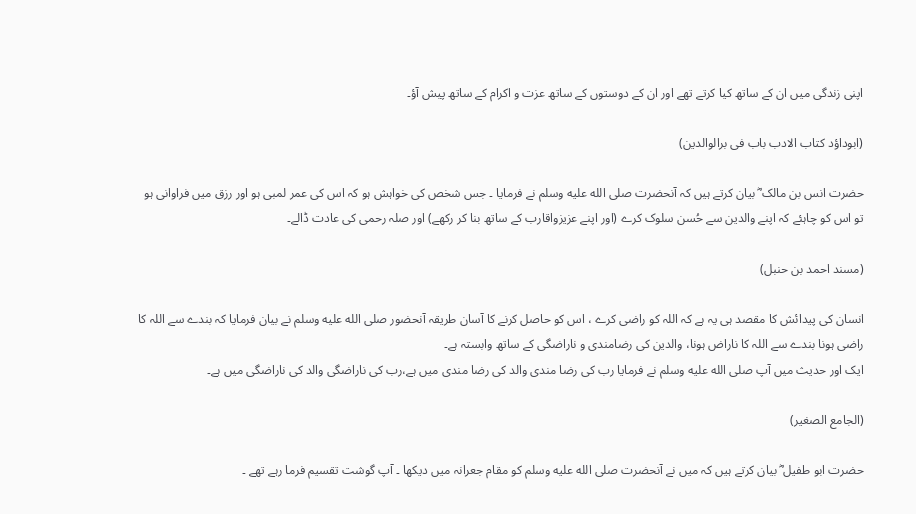اپنی زندگی میں ان کے ساتھ کیا کرتے تھے اور ان کے دوستوں کے ساتھ عزت و اکرام کے ساتھ پیش آؤ۔

(ابوداؤد کتاب الادب باب فی برالوالدین)

حضرت انس بن مالک ؓ بیان کرتے ہیں کہ آنحضرت صلى الله عليه وسلم نے فرمایا ۔ جس شخص کی خواہش ہو کہ اس کی عمر لمبی ہو اور رزق میں فراوانی ہو تو اس کو چاہئے کہ اپنے والدین سے حُسن سلوک کرے (اور اپنے عزیزواقارب کے ساتھ بنا کر رکھے) اور صلہ رحمی کی عادت ڈالے۔

(مسند احمد بن حنبل)

انسان کی پیدائش کا مقصد ہی یہ ہے کہ اللہ کو راضی کرے ، اس کو حاصل کرنے کا آسان طریقہ آنحضور صلى الله عليه وسلم نے بیان فرمایا کہ بندے سے اللہ کا راضی ہونا بندے سے اللہ کا ناراض ہونا، والدین کی رضامندی و ناراضگی کے ساتھ وابستہ ہے۔
ایک اور حدیث میں آپ صلى الله عليه وسلم نے فرمایا رب کی رضا مندی والد کی رضا مندی میں ہے،رب کی ناراضگی والد کی ناراضگی میں ہے۔

(الجامع الصغیر)

حضرت ابو طفیل ؓ بیان کرتے ہیں کہ میں نے آنحضرت صلى الله عليه وسلم کو مقام جعرانہ میں دیکھا ۔ آپ گوشت تقسیم فرما رہے تھے ۔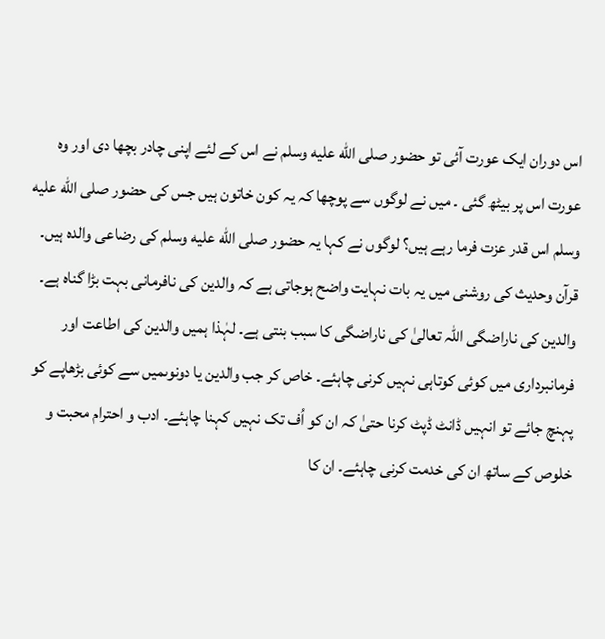اس دوران ایک عورت آئی تو حضور صلى الله عليه وسلم نے اس کے لئے اپنی چادر بچھا دی اور وہ عورت اس پر بیٹھ گئی ۔ میں نے لوگوں سے پوچھا کہ یہ کون خاتون ہیں جس کی حضور صلى الله عليه وسلم اس قدر عزت فرما رہے ہیں؟ لوگوں نے کہا یہ حضور صلى الله عليه وسلم کی رضاعی والدہ ہیں۔
قرآن وحدیث کی روشنی میں یہ بات نہایت واضح ہوجاتی ہے کہ والدین کی نافرمانی بہت بڑا گناہ ہے۔ والدین کی ناراضگی اللہ تعالیٰ کی ناراضگی کا سبب بنتی ہے۔ لہٰذا ہمیں والدین کی اطاعت اور فرمانبرداری میں کوئی کوتاہی نہیں کرنی چاہئے۔ خاص کر جب والدین یا دونوںمیں سے کوئی بڑھاپے کو پہنچ جائے تو انہیں ڈانٹ ڈپٹ کرنا حتیٰ کہ ان کو اُف تک نہیں کہنا چاہئے۔ ادب و احترام محبت و خلوص کے ساتھ ان کی خدمت کرنی چاہئے۔ ان کا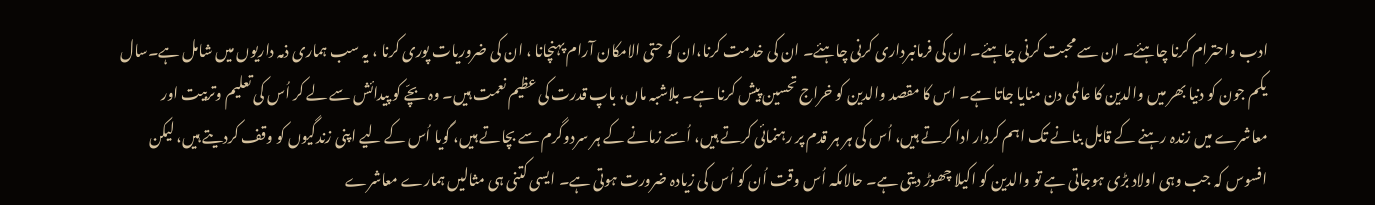ادب واحترام کرنا چاہئے۔ ان سے محبت کرنی چاہئے۔ ان کی فرمانبرداری کرنی چاہئے۔ ان کی خدمت کرنا،ان کو حتی الامکان آرام پہنچانا ، ان کی ضروریات پوری کرنا ، یہ سب ہماری ذمہ داریوں میں شامل ہے۔سال یکم جون کو دنیا بھر میں والدین کا عالمی دن منایا جاتا ہے۔ اس کا مقصد والدین کو خراج تحسین پیش کرنا ہے۔ بلاشبہ ماں، باپ قدرت کی عظیم نعمت ہیں۔ وہ بچّے کو پیدائش سے لے کر اُس کی تعلیم وتربیت اور معاشرے میں زندہ رہنے کے قابل بنانے تک اہم کردار ادا کرتے ہیں، اُس کی ہر ہر قدم پر رہنمائی کرتے ہیں، اُسے زمانے کے ہر سردوگرم سے بچاتے ہیں، گویا اُس کے لیے اپنی زندگیوں کو وقف کردیتے ہیں، لیکن افسوس کہ جب وہی اولاد بڑی ہوجاتی ہے تو والدین کو اکیلا چھوڑ دیتی ہے۔ حالاںکہ اُس وقت اُن کو اُس کی زیادہ ضرورت ہوتی ہے۔ ایسی کتنی ہی مثالیں ہمارے معاشرے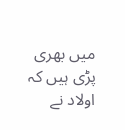میں بھری پڑی ہیں کہ اولاد نے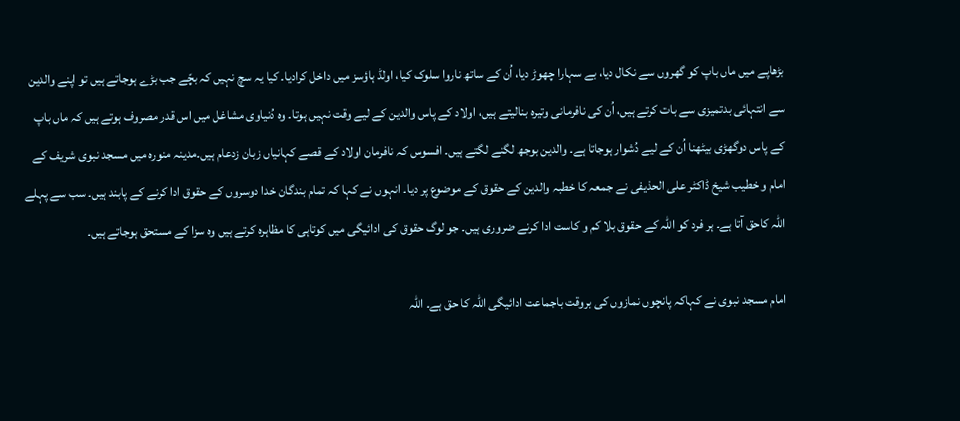بڑھاپے میں ماں باپ کو گھروں سے نکال دیا، بے سہارا چھوڑ دیا، اُن کے ساتھ ناروا سلوک کیا، اولڈ ہاؤسز میں داخل کرادیا۔ کیا یہ سچ نہیں کہ بچّے جب بڑے ہوجاتے ہیں تو اپنے والدین سے انتہائی بدتمیزی سے بات کرتے ہیں، اُن کی نافرمانی وتیرہ بنالیتے ہیں، اولاد کے پاس والدین کے لیے وقت نہیں ہوتا۔ وہ دُنیاوی مشاغل میں اس قدر مصروف ہوتے ہیں کہ ماں باپ کے پاس دوگھڑی بیٹھنا اُن کے لیے دُشوار ہوجاتا ہے۔ والدین بوجھ لگنے لگتے ہیں۔ افسوس کہ نافرمان اولاد کے قصے کہانیاں زبان زدعام ہیں۔مدینہ منورہ میں مسجد نبوی شریف کے امام و خطیب شیخ ڈاکٹر علی الحذیفی نے جمعہ کا خطبہ والدین کے حقوق کے موضوع پر دیا۔ انہوں نے کہا کہ تمام بندگان خدا دوسروں کے حقوق ادا کرنے کے پابند ہیں۔ سب سے پہلے اللہ کاحق آتا ہے۔ ہر فرد کو اللہ کے حقوق بلا کم و کاست ادا کرنے ضروری ہیں۔ جو لوگ حقوق کی ادائیگی میں کوتاہی کا مظاہرہ کرتے ہیں وہ سزا کے مستحق ہوجاتے ہیں۔

امام مسجد نبوی نے کہاکہ پانچوں نمازوں کی بروقت باجماعت ادائیگی اللہ کا حق ہے۔ اللہ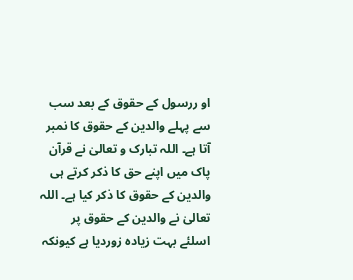او ررسول کے حقوق کے بعد سب سے پہلے والدین کے حقوق کا نمبر آتا ہے۔ اللہ تبارک و تعالیٰ نے قرآن پاک میں اپنے حق کا ذکر کرتے ہی والدین کے حقوق کا ذکر کیا ہے۔ اللہ تعالیٰ نے والدین کے حقوق پر اسلئے بہت زیادہ زوردیا ہے کیونکہ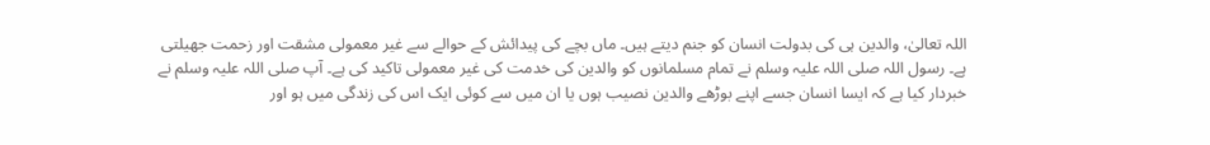اللہ تعالیٰ، والدین ہی کی بدولت انسان کو جنم دیتے ہیں۔ ماں بچے کی پیدائش کے حوالے سے غیر معمولی مشقت اور زحمت جھیلتی ہے۔ رسول اللہ صلی اللہ علیہ وسلم نے تمام مسلمانوں کو والدین کی خدمت کی غیر معمولی تاکید کی ہے۔ آپ صلی اللہ علیہ وسلم نے خبردار کیا ہے کہ ایسا انسان جسے اپنے بوڑھے والدین نصیب ہوں یا ان میں سے کوئی ایک اس کی زندگی میں ہو اور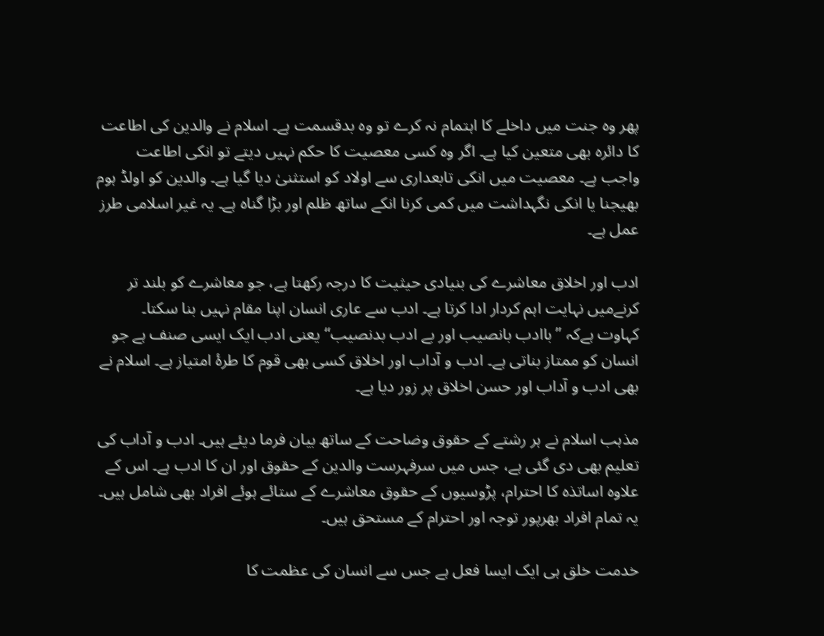پھر وہ جنت میں داخلے کا اہتمام نہ کرے تو وہ بدقسمت ہے۔ اسلام نے والدین کی اطاعت کا دائرہ بھی متعین کیا ہے۔ اگر وہ کسی معصیت کا حکم نہیں دیتے تو انکی اطاعت واجب ہے۔ معصیت میں انکی تابعداری سے اولاد کو استثنیٰ دیا گیا ہے۔ والدین کو اولڈ ہوم بھیجنا یا انکی نگہداشت میں کمی کرنا انکے ساتھ ظلم اور بڑا گناہ ہے۔ یہ غیر اسلامی طرز عمل ہے۔

ادب اور اخلاق معاشرے کی بنیادی حیثیت کا درجہ رکھتا ہے، جو معاشرے کو بلند تر کرنےمیں نہایت اہم کردار ادا کرتا ہے۔ ادب سے عاری انسان اپنا مقام نہیں بنا سکتا۔ کہاوت ہےکہ ’’باادب بانصیب اور بے ادب بدنصیب‘‘ یعنی ادب ایک ایسی صنف ہے جو انسان کو ممتاز بناتی ہے۔ ادب و آداب اور اخلاق کسی بھی قوم کا طرۂ امتیاز ہے۔ اسلام نے بھی ادب و آداب اور حسن اخلاق پر زور دیا ہے۔

مذہب اسلام نے ہر رشتے کے حقوق وضاحت کے ساتھ بیان فرما دیئے ہیں۔ ادب و آداب کی تعلیم بھی دی گئی ہے، جس میں سرفہرست والدین کے حقوق اور ان کا ادب ہے۔ اس کے علاوہ اساتذہ کا احترام، پڑوسیوں کے حقوق معاشرے کے ستائے ہوئے افراد بھی شامل ہیں۔ یہ تمام افراد بھرپور توجہ اور احترام کے مستحق ہیں۔

خدمت خلق ہی ایک ایسا فعل ہے جس سے انسان کی عظمت کا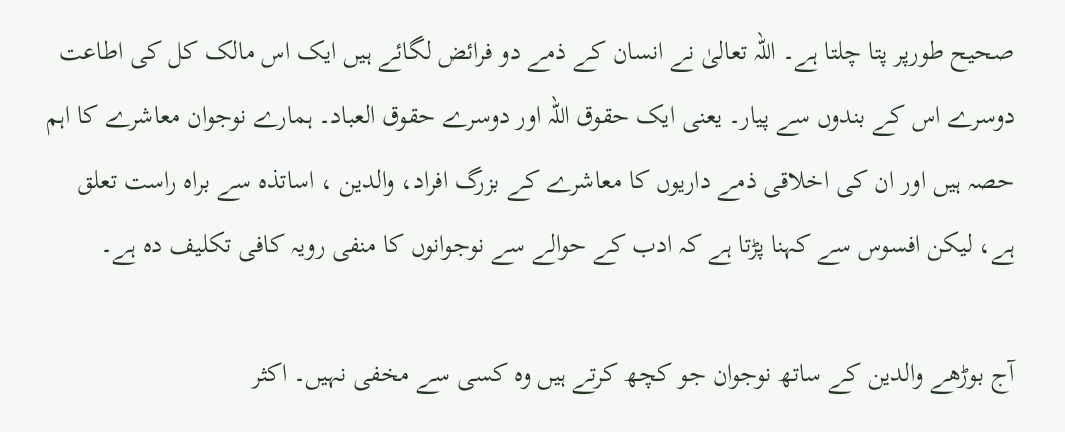صحیح طورپر پتا چلتا ہے۔ اللہ تعالیٰ نے انسان کے ذمے دو فرائض لگائے ہیں ایک اس مالک کل کی اطاعت دوسرے اس کے بندوں سے پیار۔ یعنی ایک حقوق اللہ اور دوسرے حقوق العباد۔ ہمارے نوجوان معاشرے کا اہم حصہ ہیں اور ان کی اخلاقی ذمے داریوں کا معاشرے کے بزرگ افراد، والدین ، اساتذہ سے براہ راست تعلق ہے، لیکن افسوس سے کہنا پڑتا ہے کہ ادب کے حوالے سے نوجوانوں کا منفی رویہ کافی تکلیف دہ ہے۔

آج بوڑھے والدین کے ساتھ نوجوان جو کچھ کرتے ہیں وہ کسی سے مخفی نہیں۔ اکثر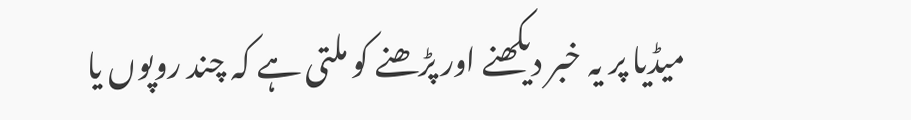میڈیا پر یہ خبر دیکھنے اور پڑھنے کو ملتی ہے کہ چند روپوں یا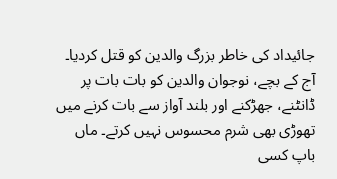جائیداد کی خاطر بزرگ والدین کو قتل کردیا۔ آج کے بچے، نوجوان والدین کو بات بات پر ڈانٹنے، جھڑکنے اور بلند آواز سے بات کرنے میں تھوڑی بھی شرم محسوس نہیں کرتے۔ ماں باپ کسی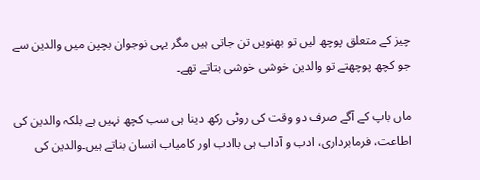چیز کے متعلق پوچھ لیں تو بھنویں تن جاتی ہیں مگر یہی نوجوان بچپن میں والدین سے جو کچھ پوچھتے تو والدین خوشی خوشی بتاتے تھے۔

ماں باپ کے آگے صرف دو وقت کی روٹی رکھ دینا ہی سب کچھ نہیں ہے بلکہ والدین کی اطاعت، فرمابرداری، ادب و آداب ہی باادب اور کامیاب انسان بناتے ہیں۔والدین کی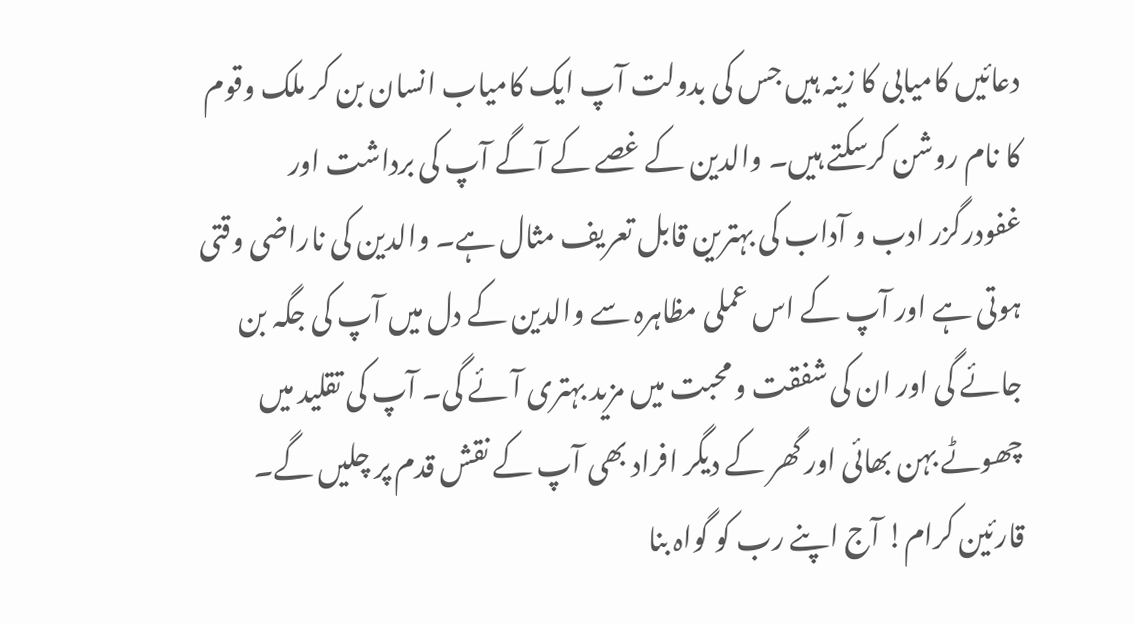دعائیں کامیابی کا زینہ ہیں جس کی بدولت آپ ایک کامیاب انسان بن کر ملک وقوم کا نام روشن کرسکتے ہیں۔ والدین کے غصے کے آگے آپ کی برداشت اور غفودرگزر ادب و آداب کی بہترین قابل تعریف مثال ہے۔ والدین کی ناراضی وقتی ہوتی ہے اور آپ کے اس عملی مظاہرہ سے والدین کے دل میں آپ کی جگہ بن جائے گی اور ان کی شفقت و محبت میں مزید بہتری آئے گی۔ آپ کی تقلید میں چھوٹے بہن بھائی اور گھر کے دیگر افراد بھی آپ کے نقش قدم پر چلیں گے۔
قارئین کرام! آج اپنے رب کو گواہ بنا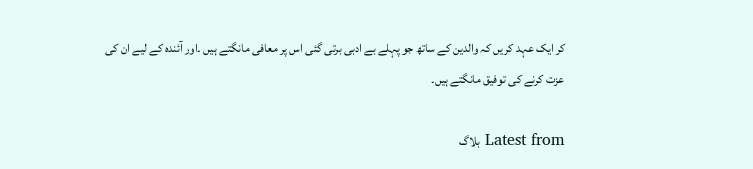کر ایک عہد کریں کہ والدین کے ساتھ جو پہلے بے ادبی برتی گئی اس پر معافی مانگتے ہیں ۔اور آئندہ کے لیے ان کی عزت کرنے کی توفیق مانگتے ہیں۔

Latest from بلاگ